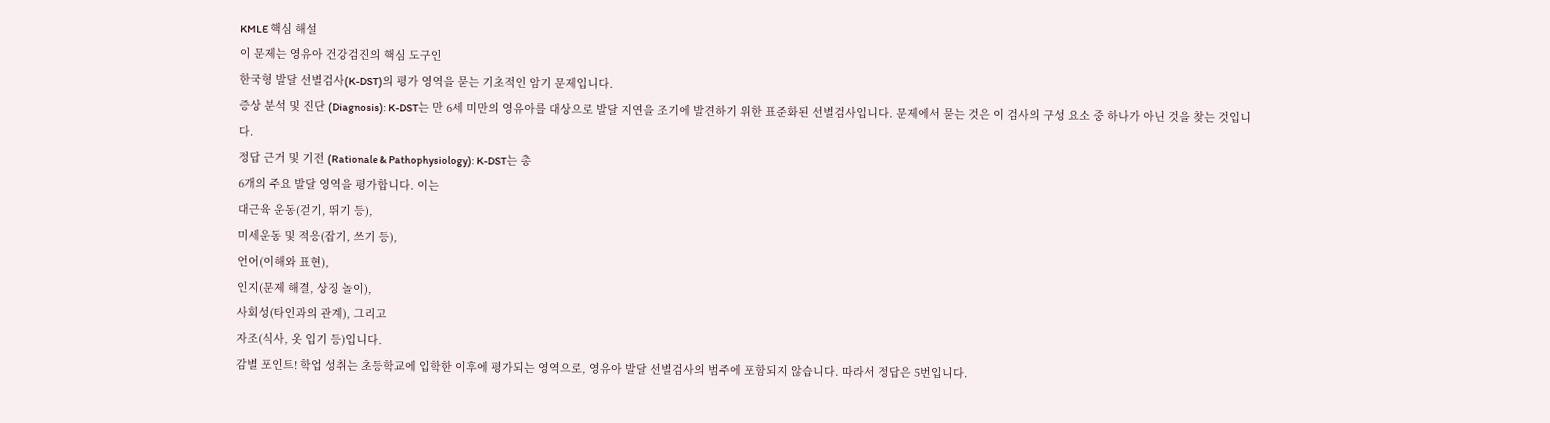KMLE 핵심 해설
이 문제는 영유아 건강검진의 핵심 도구인
한국형 발달 선별검사(K-DST)의 평가 영역을 묻는 기초적인 암기 문제입니다.
증상 분석 및 진단 (Diagnosis): K-DST는 만 6세 미만의 영유아를 대상으로 발달 지연을 조기에 발견하기 위한 표준화된 선별검사입니다. 문제에서 묻는 것은 이 검사의 구성 요소 중 하나가 아닌 것을 찾는 것입니다.
정답 근거 및 기전 (Rationale & Pathophysiology): K-DST는 총
6개의 주요 발달 영역을 평가합니다. 이는
대근육 운동(걷기, 뛰기 등),
미세운동 및 적응(잡기, 쓰기 등),
언어(이해와 표현),
인지(문제 해결, 상징 놀이),
사회성(타인과의 관계), 그리고
자조(식사, 옷 입기 등)입니다.
감별 포인트! 학업 성취는 초등학교에 입학한 이후에 평가되는 영역으로, 영유아 발달 선별검사의 범주에 포함되지 않습니다. 따라서 정답은 5번입니다.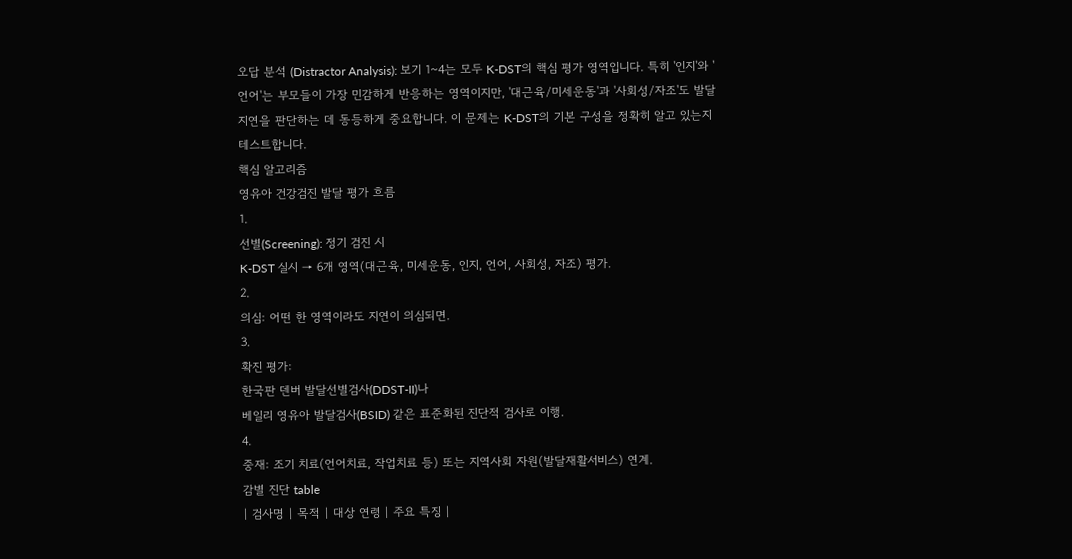오답 분석 (Distractor Analysis): 보기 1~4는 모두 K-DST의 핵심 평가 영역입니다. 특히 '인지'와 '언어'는 부모들이 가장 민감하게 반응하는 영역이지만, '대근육/미세운동'과 '사회성/자조'도 발달 지연을 판단하는 데 동등하게 중요합니다. 이 문제는 K-DST의 기본 구성을 정확히 알고 있는지 테스트합니다.
핵심 알고리즘
영유아 건강검진 발달 평가 흐름
1.
선별(Screening): 정기 검진 시
K-DST 실시 → 6개 영역(대근육, 미세운동, 인지, 언어, 사회성, 자조) 평가.
2.
의심: 어떤 한 영역이라도 지연이 의심되면.
3.
확진 평가:
한국판 덴버 발달선별검사(DDST-II)나
베일리 영유아 발달검사(BSID) 같은 표준화된 진단적 검사로 이행.
4.
중재: 조기 치료(언어치료, 작업치료 등) 또는 지역사회 자원(발달재활서비스) 연계.
감별 진단 table
| 검사명 | 목적 | 대상 연령 | 주요 특징 |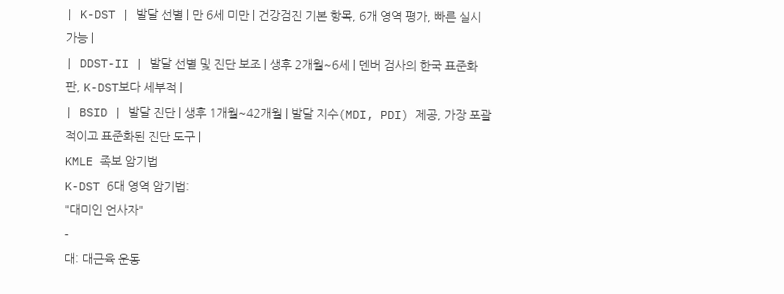| K-DST | 발달 선별 | 만 6세 미만 | 건강검진 기본 항목, 6개 영역 평가, 빠른 실시 가능 |
| DDST-II | 발달 선별 및 진단 보조 | 생후 2개월~6세 | 덴버 검사의 한국 표준화판, K-DST보다 세부적 |
| BSID | 발달 진단 | 생후 1개월~42개월 | 발달 지수(MDI, PDI) 제공, 가장 포괄적이고 표준화된 진단 도구 |
KMLE 족보 암기법
K-DST 6대 영역 암기법:
"대미인 언사자"
-
대: 대근육 운동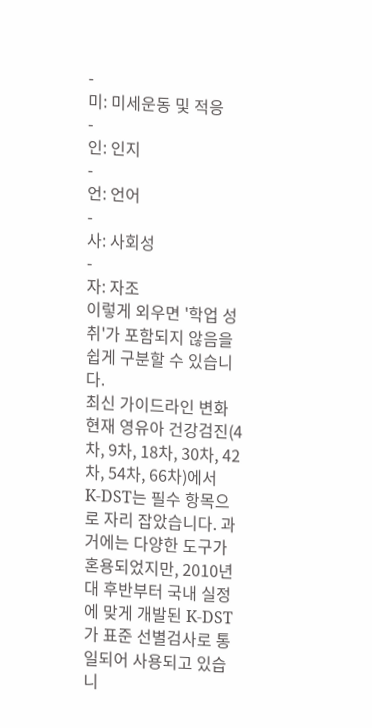-
미: 미세운동 및 적응
-
인: 인지
-
언: 언어
-
사: 사회성
-
자: 자조
이렇게 외우면 '학업 성취'가 포함되지 않음을 쉽게 구분할 수 있습니다.
최신 가이드라인 변화
현재 영유아 건강검진(4차, 9차, 18차, 30차, 42차, 54차, 66차)에서
K-DST는 필수 항목으로 자리 잡았습니다. 과거에는 다양한 도구가 혼용되었지만, 2010년대 후반부터 국내 실정에 맞게 개발된 K-DST가 표준 선별검사로 통일되어 사용되고 있습니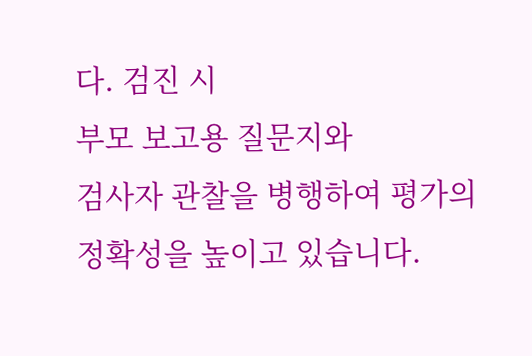다. 검진 시
부모 보고용 질문지와
검사자 관찰을 병행하여 평가의 정확성을 높이고 있습니다.